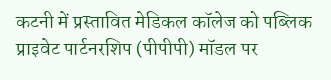कटनी में प्रस्तावित मेडिकल कॉलेज को पब्लिक प्राइवेट पार्टनरशिप (पीपीपी) मॉडल पर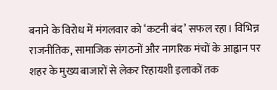बनाने के विरोध में मंगलवार को ‘कटनी बंद’ सफल रहा। विभिन्न राजनीतिक, सामाजिक संगठनों और नागरिक मंचों के आह्वान पर शहर के मुख्य बाजारों से लेकर रिहायशी इलाकों तक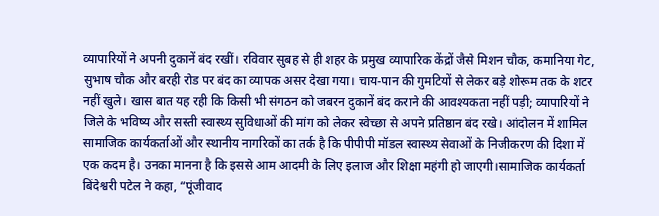व्यापारियों ने अपनी दुकानें बंद रखीं। रविवार सुबह से ही शहर के प्रमुख व्यापारिक केंद्रों जैसे मिशन चौक, कमानिया गेट, सुभाष चौक और बरही रोड पर बंद का व्यापक असर देखा गया। चाय-पान की गुमटियों से लेकर बड़े शोरूम तक के शटर नहीं खुले। खास बात यह रही कि किसी भी संगठन को जबरन दुकानें बंद कराने की आवश्यकता नहीं पड़ी; व्यापारियों ने जिले के भविष्य और सस्ती स्वास्थ्य सुविधाओं की मांग को लेकर स्वेच्छा से अपने प्रतिष्ठान बंद रखे। आंदोलन में शामिल सामाजिक कार्यकर्ताओं और स्थानीय नागरिकों का तर्क है कि पीपीपी मॉडल स्वास्थ्य सेवाओं के निजीकरण की दिशा में एक कदम है। उनका मानना है कि इससे आम आदमी के लिए इलाज और शिक्षा महंगी हो जाएगी।सामाजिक कार्यकर्ता बिंदेश्वरी पटेल ने कहा, “पूंजीवाद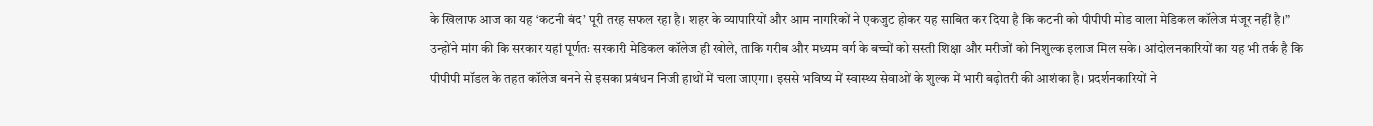के खिलाफ आज का यह ‘कटनी बंद’ पूरी तरह सफल रहा है। शहर के व्यापारियों और आम नागरिकों ने एकजुट होकर यह साबित कर दिया है कि कटनी को पीपीपी मोड वाला मेडिकल कॉलेज मंजूर नहीं है।” उन्होंने मांग की कि सरकार यहां पूर्णतः सरकारी मेडिकल कॉलेज ही खोले, ताकि गरीब और मध्यम वर्ग के बच्चों को सस्ती शिक्षा और मरीजों को निशुल्क इलाज मिल सके। आंदोलनकारियों का यह भी तर्क है कि पीपीपी मॉडल के तहत कॉलेज बनने से इसका प्रबंधन निजी हाथों में चला जाएगा। इससे भविष्य में स्वास्थ्य सेवाओं के शुल्क में भारी बढ़ोतरी की आशंका है। प्रदर्शनकारियों ने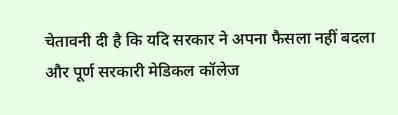चेतावनी दी है कि यदि सरकार ने अपना फैसला नहीं बदला और पूर्ण सरकारी मेडिकल कॉलेज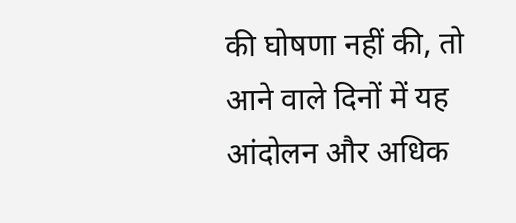की घोषणा नहीं की, तो आने वाले दिनों में यह आंदोलन और अधिक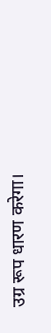उग्र रूप धारण करेगा।